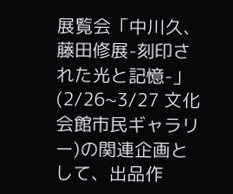展覧会「中川久、藤田修展-刻印された光と記憶-」(2/26~3/27 文化会館市民ギャラリー)の関連企画として、出品作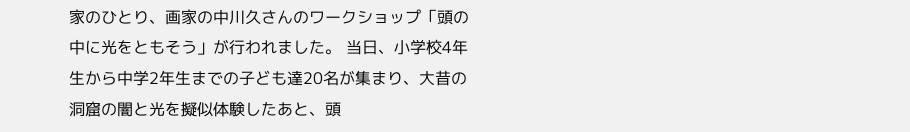家のひとり、画家の中川久さんのワークショップ「頭の中に光をともそう」が行われました。 当日、小学校4年生から中学2年生までの子ども達20名が集まり、大昔の洞窟の闇と光を擬似体験したあと、頭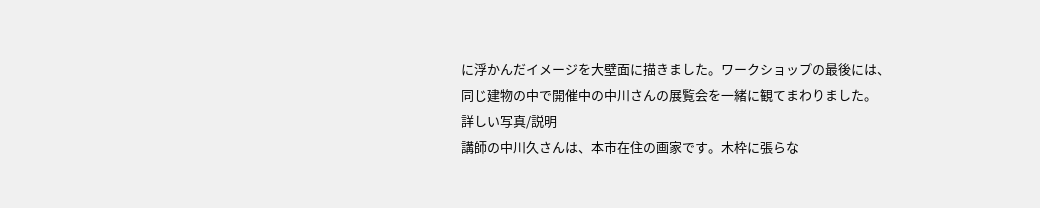に浮かんだイメージを大壁面に描きました。ワークショップの最後には、同じ建物の中で開催中の中川さんの展覧会を一緒に観てまわりました。 詳しい写真/説明
講師の中川久さんは、本市在住の画家です。木枠に張らな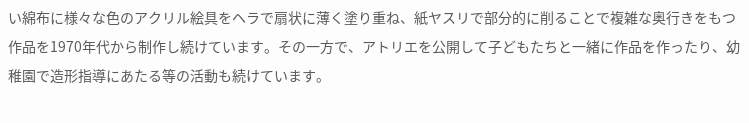い綿布に様々な色のアクリル絵具をヘラで扇状に薄く塗り重ね、紙ヤスリで部分的に削ることで複雑な奥行きをもつ作品を1970年代から制作し続けています。その一方で、アトリエを公開して子どもたちと一緒に作品を作ったり、幼稚園で造形指導にあたる等の活動も続けています。